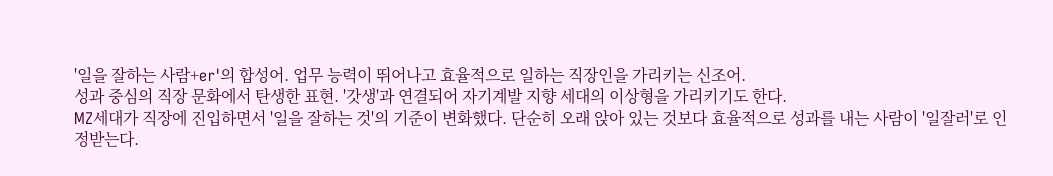'일을 잘하는 사람+er'의 합성어. 업무 능력이 뛰어나고 효율적으로 일하는 직장인을 가리키는 신조어.
성과 중심의 직장 문화에서 탄생한 표현. '갓생'과 연결되어 자기계발 지향 세대의 이상형을 가리키기도 한다.
MZ세대가 직장에 진입하면서 '일을 잘하는 것'의 기준이 변화했다. 단순히 오래 앉아 있는 것보다 효율적으로 성과를 내는 사람이 '일잘러'로 인정받는다.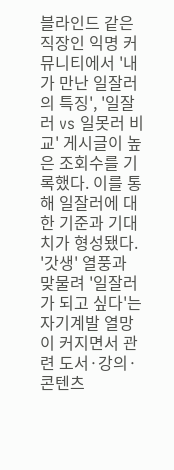블라인드 같은 직장인 익명 커뮤니티에서 '내가 만난 일잘러의 특징', '일잘러 vs 일못러 비교' 게시글이 높은 조회수를 기록했다. 이를 통해 일잘러에 대한 기준과 기대치가 형성됐다.
'갓생' 열풍과 맞물려 '일잘러가 되고 싶다'는 자기계발 열망이 커지면서 관련 도서·강의·콘텐츠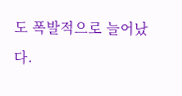도 폭발적으로 늘어났다.